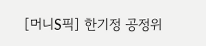[머니S픽] 한기정 공정위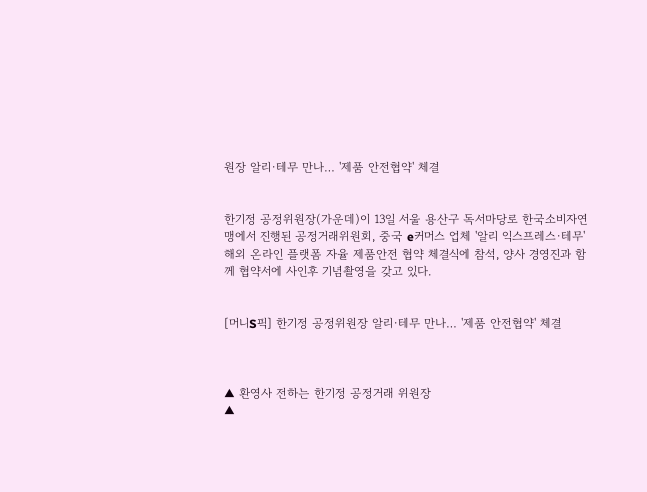원장 알리·테무 만나… '제품 안전협약' 체결


한기정 공정위원장(가운데)이 13일 서울 용산구 독서마당로 한국소비자연맹에서 진행된 공정거래위원회, 중국 e커머스 업체 '알리 익스프레스·테무' 해외 온라인 플랫폼 자율 제품안전 협약 체결식에 참석, 양사 경영진과 함께 협약서에 사인후 기념촬영을 갖고 있다.


[머니S픽] 한기정 공정위원장 알리·테무 만나… '제품 안전협약' 체결



▲ 환영사 전하는 한기정 공정거래 위원장
▲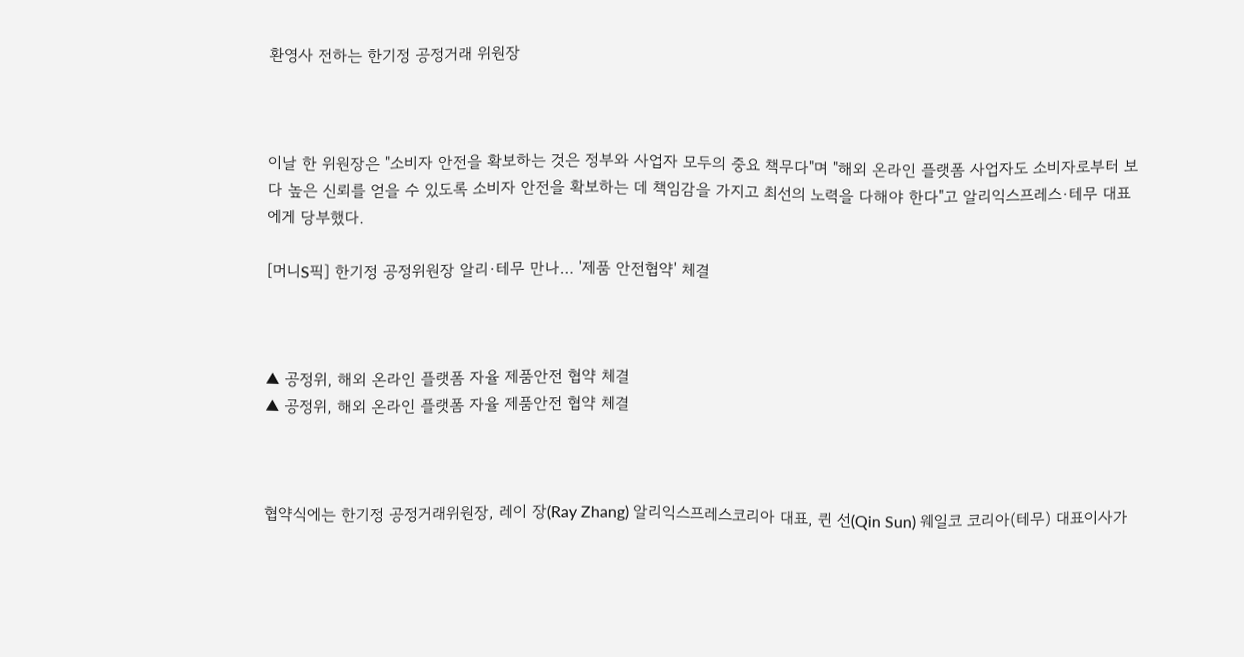환영사 전하는 한기정 공정거래 위원장



이날 한 위원장은 "소비자 안전을 확보하는 것은 정부와 사업자 모두의 중요 책무다"며 "해외 온라인 플랫폼 사업자도 소비자로부터 보다 높은 신뢰를 얻을 수 있도록 소비자 안전을 확보하는 데 책임감을 가지고 최선의 노력을 다해야 한다"고 알리익스프레스·테무 대표에게 당부했다.

[머니S픽] 한기정 공정위원장 알리·테무 만나… '제품 안전협약' 체결



▲ 공정위, 해외 온라인 플랫폼 자율 제품안전 협약 체결
▲ 공정위, 해외 온라인 플랫폼 자율 제품안전 협약 체결



협약식에는 한기정 공정거래위원장, 레이 장(Ray Zhang) 알리익스프레스코리아 대표, 퀸 선(Qin Sun) 웨일코 코리아(테무) 대표이사가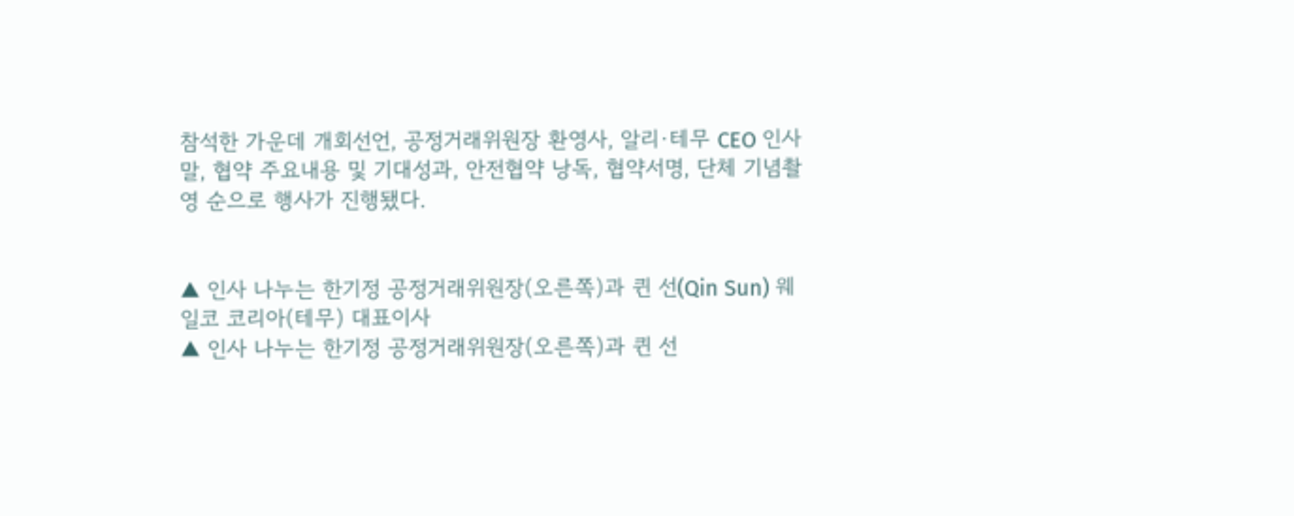참석한 가운데 개회선언, 공정거래위원장 환영사, 알리·테무 CEO 인사말, 협약 주요내용 및 기대성과, 안전협약 낭독, 협약서명, 단체 기념촬영 순으로 행사가 진행됐다.


▲ 인사 나누는 한기정 공정거래위원장(오른쪽)과 퀸 선(Qin Sun) 웨일코 코리아(테무) 대표이사
▲ 인사 나누는 한기정 공정거래위원장(오른쪽)과 퀸 선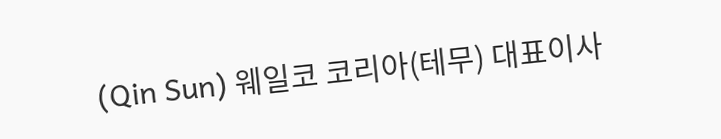(Qin Sun) 웨일코 코리아(테무) 대표이사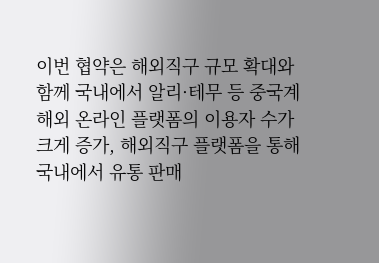이번 협약은 해외직구 규모 확대와 함께 국내에서 알리·테무 등 중국계 해외 온라인 플랫폼의 이용자 수가 크게 증가, 해외직구 플랫폼을 통해 국내에서 유통 판매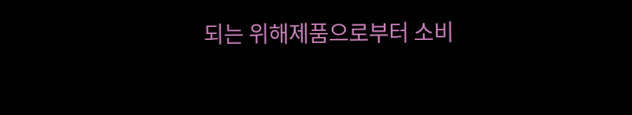되는 위해제품으로부터 소비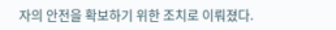자의 안전을 확보하기 위한 조치로 이뤄졌다.